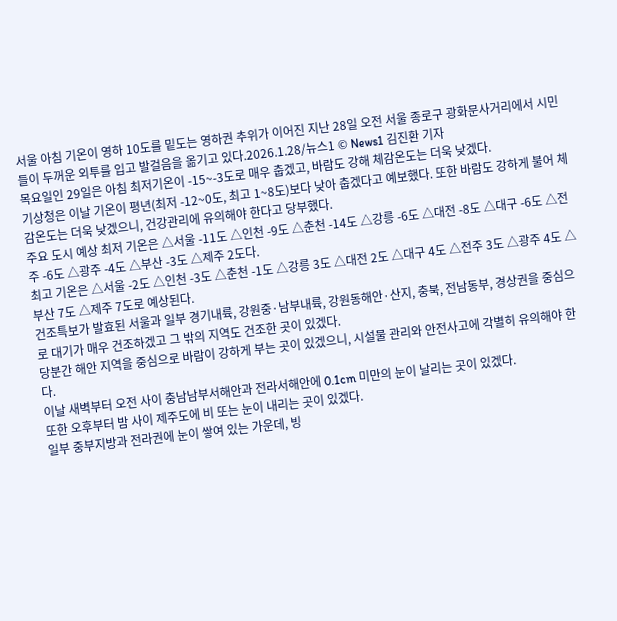서울 아침 기온이 영하 10도를 밑도는 영하권 추위가 이어진 지난 28일 오전 서울 종로구 광화문사거리에서 시민들이 두꺼운 외투를 입고 발걸음을 옮기고 있다.2026.1.28/뉴스1 © News1 김진환 기자
목요일인 29일은 아침 최저기온이 -15~-3도로 매우 춥겠고, 바람도 강해 체감온도는 더욱 낮겠다.
기상청은 이날 기온이 평년(최저 -12~0도, 최고 1~8도)보다 낮아 춥겠다고 예보했다. 또한 바람도 강하게 불어 체감온도는 더욱 낮겠으니, 건강관리에 유의해야 한다고 당부했다.
주요 도시 예상 최저 기온은 △서울 -11도 △인천 -9도 △춘천 -14도 △강릉 -6도 △대전 -8도 △대구 -6도 △전주 -6도 △광주 -4도 △부산 -3도 △제주 2도다.
최고 기온은 △서울 -2도 △인천 -3도 △춘천 -1도 △강릉 3도 △대전 2도 △대구 4도 △전주 3도 △광주 4도 △부산 7도 △제주 7도로 예상된다.
건조특보가 발효된 서울과 일부 경기내륙, 강원중·남부내륙, 강원동해안·산지, 충북, 전남동부, 경상권을 중심으로 대기가 매우 건조하겠고 그 밖의 지역도 건조한 곳이 있겠다.
당분간 해안 지역을 중심으로 바람이 강하게 부는 곳이 있겠으니, 시설물 관리와 안전사고에 각별히 유의해야 한다.
이날 새벽부터 오전 사이 충남남부서해안과 전라서해안에 0.1cm 미만의 눈이 날리는 곳이 있겠다.
또한 오후부터 밤 사이 제주도에 비 또는 눈이 내리는 곳이 있겠다.
일부 중부지방과 전라권에 눈이 쌓여 있는 가운데, 빙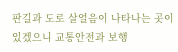판길과 도로 살얼음이 나타나는 곳이 있겠으니 교통안전과 보행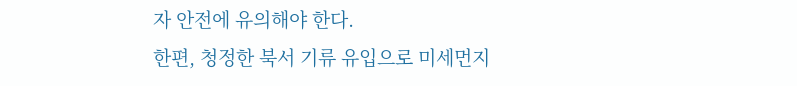자 안전에 유의해야 한다.
한편, 청정한 북서 기류 유입으로 미세먼지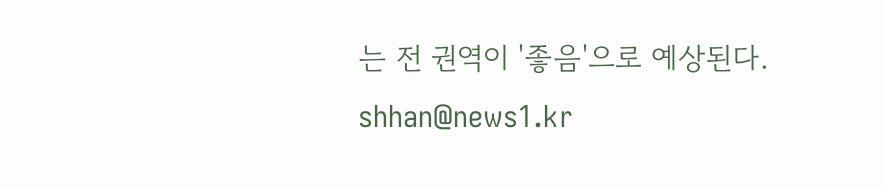는 전 권역이 '좋음'으로 예상된다.
shhan@news1.kr